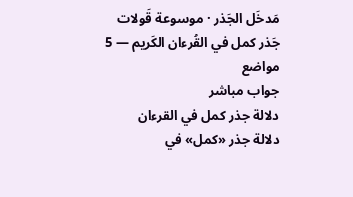مَدخَل الجَذر · موسوعة قَولات
جَذر كمل في القُرءان الكَريم — 5 مواضع
جواب مباشر
دلالة جذر كمل في القرءان
دلالة جذر «كمل» في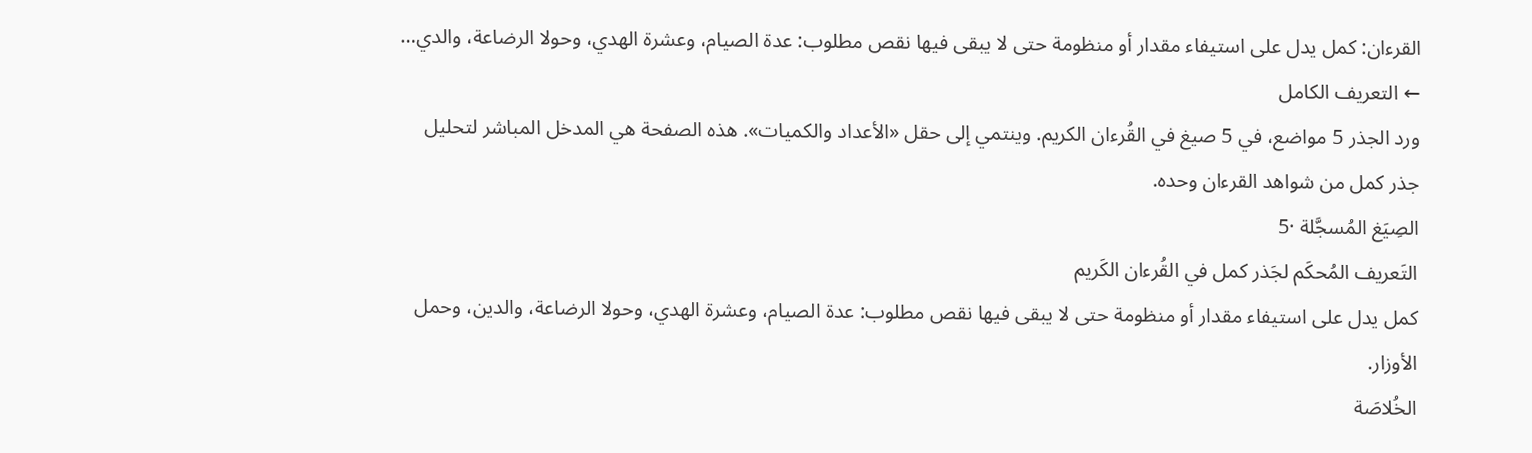القرءان: كمل يدل على استيفاء مقدار أو منظومة حتى لا يبقى فيها نقص مطلوب: عدة الصيام، وعشرة الهدي، وحولا الرضاعة، والدي… ← التعريف الكامل
ورد الجذر 5 مواضع، في 5 صيغ في القُرءان الكريم. وينتمي إلى حقل «الأعداد والكميات». هذه الصفحة هي المدخل المباشر لتحليل جذر كمل من شواهد القرءان وحده.
الصِيَغ المُسجَّلة ·5
التَعريف المُحكَم لجَذر كمل في القُرءان الكَريم
كمل يدل على استيفاء مقدار أو منظومة حتى لا يبقى فيها نقص مطلوب: عدة الصيام، وعشرة الهدي، وحولا الرضاعة، والدين، وحمل الأوزار.
الخُلاصَة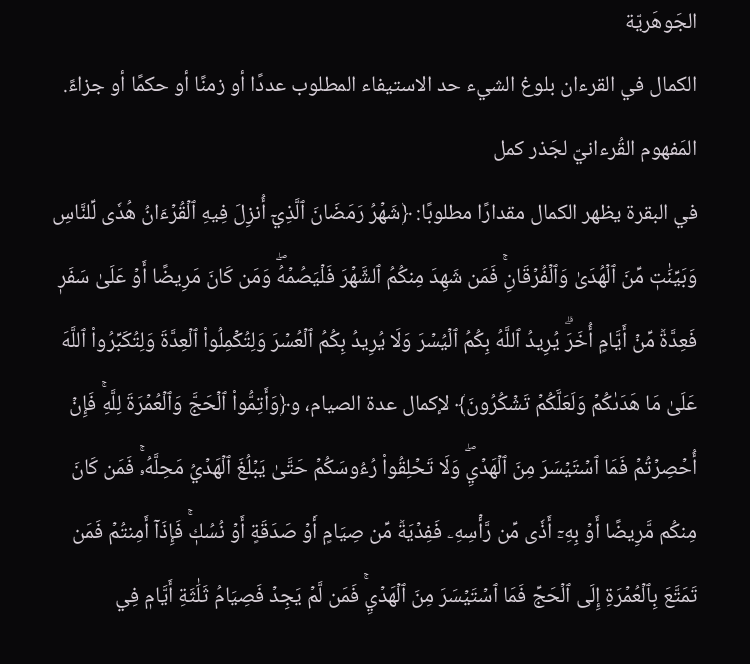الجَوهَريّة
الكمال في القرءان بلوغ الشيء حد الاستيفاء المطلوب عددًا أو زمنًا أو حكمًا أو جزاءً.
المَفهوم القُرءانيّ لجَذر كمل
في البقرة يظهر الكمال مقدارًا مطلوبًا: ﴿شَهۡرُ رَمَضَانَ ٱلَّذِيٓ أُنزِلَ فِيهِ ٱلۡقُرۡءَانُ هُدٗى لِّلنَّاسِ وَبَيِّنَٰتٖ مِّنَ ٱلۡهُدَىٰ وَٱلۡفُرۡقَانِۚ فَمَن شَهِدَ مِنكُمُ ٱلشَّهۡرَ فَلۡيَصُمۡهُۖ وَمَن كَانَ مَرِيضًا أَوۡ عَلَىٰ سَفَرٖ فَعِدَّةٞ مِّنۡ أَيَّامٍ أُخَرَۗ يُرِيدُ ٱللَّهُ بِكُمُ ٱلۡيُسۡرَ وَلَا يُرِيدُ بِكُمُ ٱلۡعُسۡرَ وَلِتُكۡمِلُواْ ٱلۡعِدَّةَ وَلِتُكَبِّرُواْ ٱللَّهَ عَلَىٰ مَا هَدَىٰكُمۡ وَلَعَلَّكُمۡ تَشۡكُرُونَ﴾ لإكمال عدة الصيام، و﴿وَأَتِمُّواْ ٱلۡحَجَّ وَٱلۡعُمۡرَةَ لِلَّهِۚ فَإِنۡ أُحۡصِرۡتُمۡ فَمَا ٱسۡتَيۡسَرَ مِنَ ٱلۡهَدۡيِۖ وَلَا تَحۡلِقُواْ رُءُوسَكُمۡ حَتَّىٰ يَبۡلُغَ ٱلۡهَدۡيُ مَحِلَّهُۥۚ فَمَن كَانَ مِنكُم مَّرِيضًا أَوۡ بِهِۦٓ أَذٗى مِّن رَّأۡسِهِۦ فَفِدۡيَةٞ مِّن صِيَامٍ أَوۡ صَدَقَةٍ أَوۡ نُسُكٖۚ فَإِذَآ أَمِنتُمۡ فَمَن تَمَتَّعَ بِٱلۡعُمۡرَةِ إِلَى ٱلۡحَجِّ فَمَا ٱسۡتَيۡسَرَ مِنَ ٱلۡهَدۡيِۚ فَمَن لَّمۡ يَجِدۡ فَصِيَامُ ثَلَٰثَةِ أَيَّامٖ فِي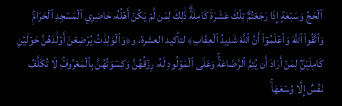ٱلۡحَجِّ وَسَبۡعَةٍ إِذَا رَجَعۡتُمۡۗ تِلۡكَ عَشَرَةٞ كَامِلَةٞۗ ذَٰلِكَ لِمَن لَّمۡ يَكُنۡ أَهۡلُهُۥ حَاضِرِي ٱلۡمَسۡجِدِ ٱلۡحَرَامِۚ وَٱتَّقُواْ ٱللَّهَ وَٱعۡلَمُوٓاْ أَنَّ ٱللَّهَ شَدِيدُ ٱلۡعِقَابِ﴾ لتأكيد العشرة، و﴿وَٱلۡوَٰلِدَٰتُ يُرۡضِعۡنَ أَوۡلَٰدَهُنَّ حَوۡلَيۡنِ كَامِلَيۡنِۖ لِمَنۡ أَرَادَ أَن يُتِمَّ ٱلرَّضَاعَةَۚ وَعَلَى ٱلۡمَوۡلُودِ لَهُۥ رِزۡقُهُنَّ وَكِسۡوَتُهُنَّ بِٱلۡمَعۡرُوفِۚ لَا تُكَلَّفُ نَفۡسٌ إِلَّا وُسۡعَهَاۚ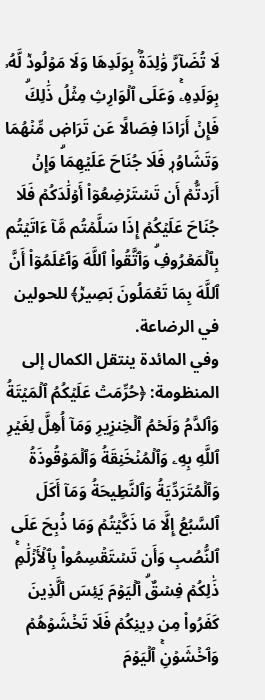لَا تُضَآرَّ وَٰلِدَةُۢ بِوَلَدِهَا وَلَا مَوۡلُودٞ لَّهُۥ بِوَلَدِهِۦۚ وَعَلَى ٱلۡوَارِثِ مِثۡلُ ذَٰلِكَۗ فَإِنۡ أَرَادَا فِصَالًا عَن تَرَاضٖ مِّنۡهُمَا وَتَشَاوُرٖ فَلَا جُنَاحَ عَلَيۡهِمَاۗ وَإِنۡ أَرَدتُّمۡ أَن تَسۡتَرۡضِعُوٓاْ أَوۡلَٰدَكُمۡ فَلَا جُنَاحَ عَلَيۡكُمۡ إِذَا سَلَّمۡتُم مَّآ ءَاتَيۡتُم بِٱلۡمَعۡرُوفِۗ وَٱتَّقُواْ ٱللَّهَ وَٱعۡلَمُوٓاْ أَنَّ ٱللَّهَ بِمَا تَعۡمَلُونَ بَصِيرٞ﴾ للحولين في الرضاعة.
وفي المائدة ينتقل الكمال إلى المنظومة: ﴿حُرِّمَتۡ عَلَيۡكُمُ ٱلۡمَيۡتَةُ وَٱلدَّمُ وَلَحۡمُ ٱلۡخِنزِيرِ وَمَآ أُهِلَّ لِغَيۡرِ ٱللَّهِ بِهِۦ وَٱلۡمُنۡخَنِقَةُ وَٱلۡمَوۡقُوذَةُ وَٱلۡمُتَرَدِّيَةُ وَٱلنَّطِيحَةُ وَمَآ أَكَلَ ٱلسَّبُعُ إِلَّا مَا ذَكَّيۡتُمۡ وَمَا ذُبِحَ عَلَى ٱلنُّصُبِ وَأَن تَسۡتَقۡسِمُواْ بِٱلۡأَزۡلَٰمِۚ ذَٰلِكُمۡ فِسۡقٌۗ ٱلۡيَوۡمَ يَئِسَ ٱلَّذِينَ كَفَرُواْ مِن دِينِكُمۡ فَلَا تَخۡشَوۡهُمۡ وَٱخۡشَوۡنِۚ ٱلۡيَوۡمَ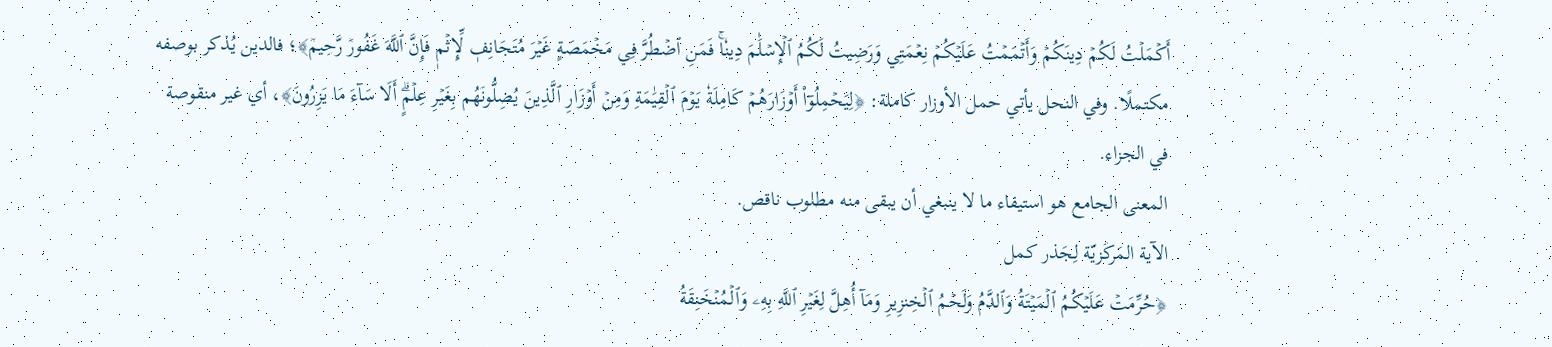أَكۡمَلۡتُ لَكُمۡ دِينَكُمۡ وَأَتۡمَمۡتُ عَلَيۡكُمۡ نِعۡمَتِي وَرَضِيتُ لَكُمُ ٱلۡإِسۡلَٰمَ دِينٗاۚ فَمَنِ ٱضۡطُرَّ فِي مَخۡمَصَةٍ غَيۡرَ مُتَجَانِفٖ لِّإِثۡمٖ فَإِنَّ ٱللَّهَ غَفُورٞ رَّحِيمٞ﴾؛ فالدين يُذكر بوصفه مكتملًا. وفي النحل يأتي حمل الأوزار كاملة: ﴿لِيَحۡمِلُوٓاْ أَوۡزَارَهُمۡ كَامِلَةٗ يَوۡمَ ٱلۡقِيَٰمَةِ وَمِنۡ أَوۡزَارِ ٱلَّذِينَ يُضِلُّونَهُم بِغَيۡرِ عِلۡمٍۗ أَلَا سَآءَ مَا يَزِرُونَ﴾، أي غير منقوصة في الجزاء.
المعنى الجامع هو استيفاء ما لا ينبغي أن يبقى منه مطلوب ناقص.
الآية المَركَزيّة لِجَذر كمل
﴿حُرِّمَتۡ عَلَيۡكُمُ ٱلۡمَيۡتَةُ وَٱلدَّمُ وَلَحۡمُ ٱلۡخِنزِيرِ وَمَآ أُهِلَّ لِغَيۡرِ ٱللَّهِ بِهِۦ وَٱلۡمُنۡخَنِقَةُ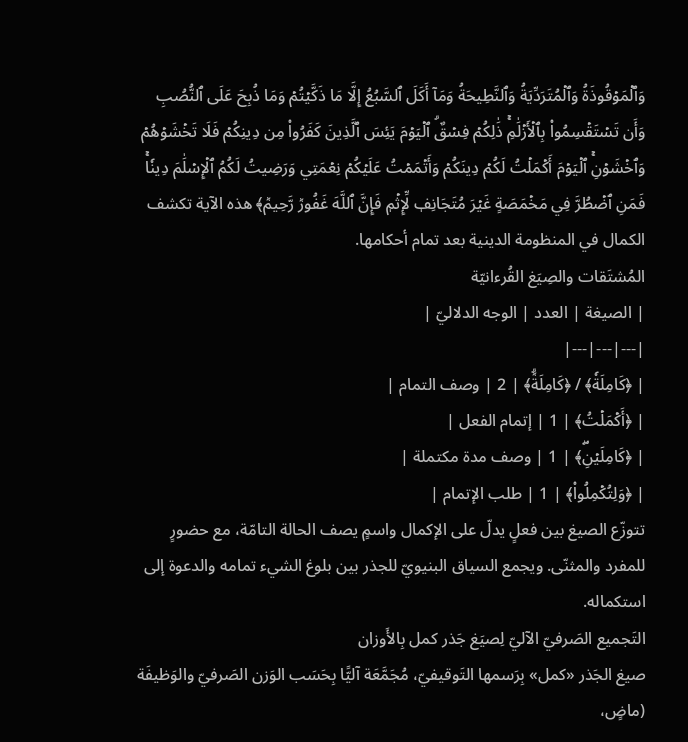وَٱلۡمَوۡقُوذَةُ وَٱلۡمُتَرَدِّيَةُ وَٱلنَّطِيحَةُ وَمَآ أَكَلَ ٱلسَّبُعُ إِلَّا مَا ذَكَّيۡتُمۡ وَمَا ذُبِحَ عَلَى ٱلنُّصُبِ وَأَن تَسۡتَقۡسِمُواْ بِٱلۡأَزۡلَٰمِۚ ذَٰلِكُمۡ فِسۡقٌۗ ٱلۡيَوۡمَ يَئِسَ ٱلَّذِينَ كَفَرُواْ مِن دِينِكُمۡ فَلَا تَخۡشَوۡهُمۡ وَٱخۡشَوۡنِۚ ٱلۡيَوۡمَ أَكۡمَلۡتُ لَكُمۡ دِينَكُمۡ وَأَتۡمَمۡتُ عَلَيۡكُمۡ نِعۡمَتِي وَرَضِيتُ لَكُمُ ٱلۡإِسۡلَٰمَ دِينٗاۚ فَمَنِ ٱضۡطُرَّ فِي مَخۡمَصَةٍ غَيۡرَ مُتَجَانِفٖ لِّإِثۡمٖ فَإِنَّ ٱللَّهَ غَفُورٞ رَّحِيمٞ﴾ هذه الآية تكشف الكمال في المنظومة الدينية بعد تمام أحكامها.
المُشتَقات والصِيَغ القُرءانيّة
| الصيغة | العدد | الوجه الدلاليّ |
|---|---|---|
| ﴿كَامِلَةٗ﴾ / ﴿كَامِلَةٞۗ﴾ | 2 | وصف التمام |
| ﴿أَكۡمَلۡتُ﴾ | 1 | إتمام الفعل |
| ﴿كَامِلَيۡنِۖ﴾ | 1 | وصف مدة مكتملة |
| ﴿وَلِتُكۡمِلُواْ﴾ | 1 | طلب الإتمام |
تتوزّع الصيغ بين فعلٍ يدلّ على الإكمال واسمٍ يصف الحالة التامّة، مع حضورٍ للمفرد والمثنّى. ويجمع السياق البنيويّ للجذر بين بلوغ الشيء تمامه والدعوة إلى استكماله.
التَجميع الصَرفيّ الآليّ لِصيَغ جَذر كمل بِالأَوزان
صيغ الجَذر «كمل» بِرَسمها التَوقيفيّ، مُجَمَّعَة آليًّا بِحَسَب الوَزن الصَرفيّ والوَظيفَة (ماضٍ،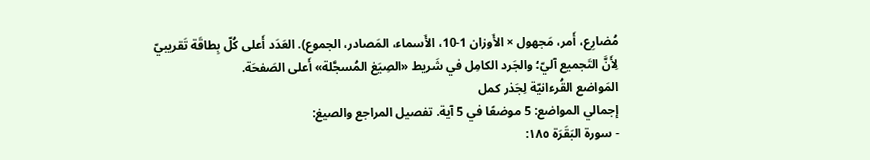مُضارِع، أَمر، مَجهول × الأَوزان 1-10، الأَسماء، المَصادر، الجموع). العَدَد أَعلى كُلّ بِطاقَة تَقريبيّ لِأَنَّ التَجميع آليّ؛ والجَرد الكامِل في شَريط «الصِيَغ المُسجَّلة» أَعلى الصَفحَة.
المَواضع القُرءانيّة لِجَذر كمل
إجمالي المواضع: 5 موضعًا في 5 آية. تفصيل المراجع والصيغ:
- سورة البَقَرَة ١٨٥: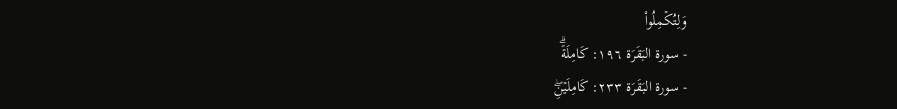وَلِتُكۡمِلُواْ
- سورة البَقَرَة ١٩٦: كَامِلَةٞۗ
- سورة البَقَرَة ٢٣٣: كَامِلَيۡنِۖ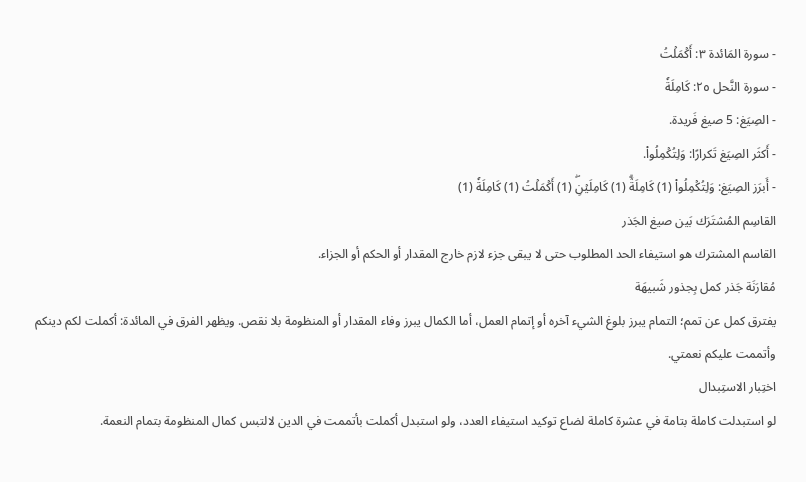- سورة المَائدة ٣: أَكۡمَلۡتُ
- سورة النَّحل ٢٥: كَامِلَةٗ
- الصِيَغ: 5 صيغ فَريدة.
- أَكثَر الصِيَغ تَكرارًا: وَلِتُكۡمِلُواْ.
- أَبرَز الصِيَغ: وَلِتُكۡمِلُواْ (1) كَامِلَةٞۗ (1) كَامِلَيۡنِۖ (1) أَكۡمَلۡتُ (1) كَامِلَةٗ (1)
القاسِم المُشتَرَك بَين صيغ الجَذر
القاسم المشترك هو استيفاء الحد المطلوب حتى لا يبقى جزء لازم خارج المقدار أو الحكم أو الجزاء.
مُقارَنَة جَذر كمل بِجذور شَبيهَة
يفترق كمل عن تمم؛ التمام يبرز بلوغ الشيء آخره أو إتمام العمل، أما الكمال يبرز وفاء المقدار أو المنظومة بلا نقص. ويظهر الفرق في المائدة: أكملت لكم دينكم وأتممت عليكم نعمتي.
اختِبار الاستِبدال
لو استبدلت كاملة بتامة في عشرة كاملة لضاع توكيد استيفاء العدد، ولو استبدل أكملت بأتممت في الدين لالتبس كمال المنظومة بتمام النعمة.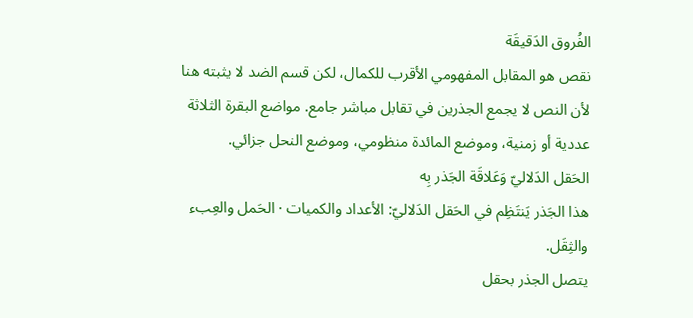الفُروق الدَقيقَة
نقص هو المقابل المفهومي الأقرب للكمال، لكن قسم الضد لا يثبته هنا لأن النص لا يجمع الجذرين في تقابل مباشر جامع. مواضع البقرة الثلاثة عددية أو زمنية، وموضع المائدة منظومي، وموضع النحل جزائي.
الحَقل الدَلاليّ وَعَلاقَة الجَذر بِه
هذا الجَذر يَنتَظِم في الحَقل الدَلاليّ: الأعداد والكميات · الحَمل والعِبء والثِقَل.
يتصل الجذر بحقل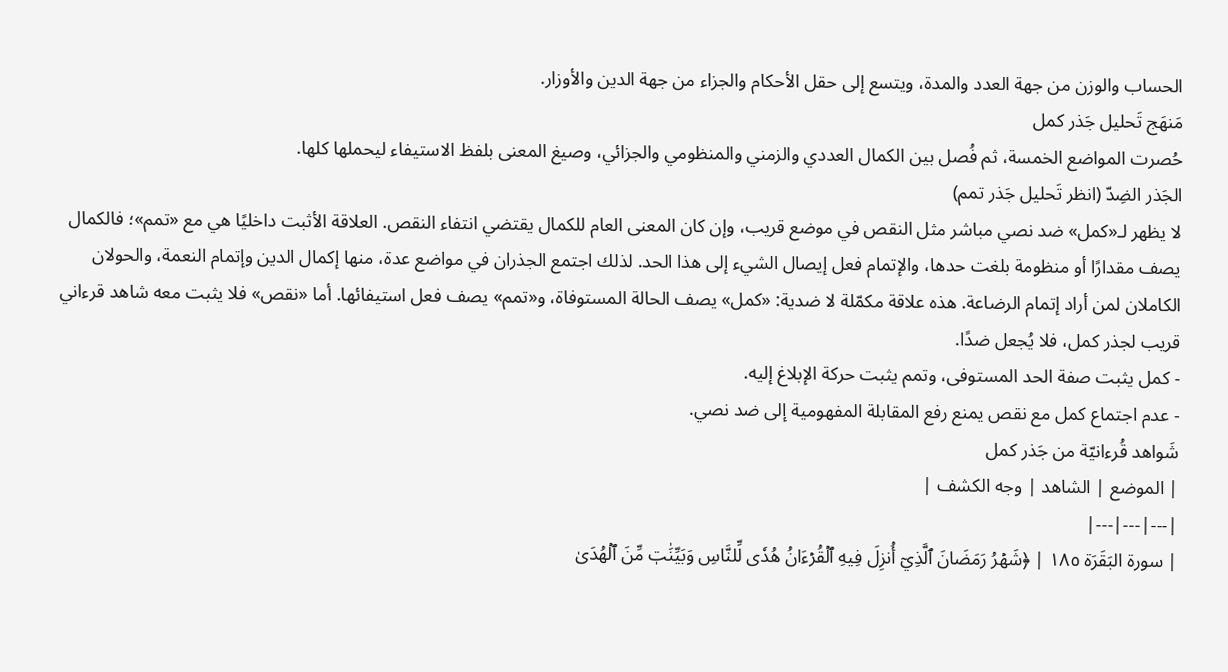الحساب والوزن من جهة العدد والمدة، ويتسع إلى حقل الأحكام والجزاء من جهة الدين والأوزار.
مَنهَج تَحليل جَذر كمل
حُصرت المواضع الخمسة، ثم فُصل بين الكمال العددي والزمني والمنظومي والجزائي، وصيغ المعنى بلفظ الاستيفاء ليحملها كلها.
الجَذر الضِدّ (انظر تَحليل جَذر تمم)
لا يظهر لـ«كمل» ضد نصي مباشر مثل النقص في موضع قريب، وإن كان المعنى العام للكمال يقتضي انتفاء النقص. العلاقة الأثبت داخليًا هي مع «تمم»؛ فالكمال يصف مقدارًا أو منظومة بلغت حدها، والإتمام فعل إيصال الشيء إلى هذا الحد. لذلك اجتمع الجذران في مواضع عدة، منها إكمال الدين وإتمام النعمة، والحولان الكاملان لمن أراد إتمام الرضاعة. هذه علاقة مكمّلة لا ضدية: «كمل» يصف الحالة المستوفاة، و«تمم» يصف فعل استيفائها. أما «نقص» فلا يثبت معه شاهد قرءاني قريب لجذر كمل، فلا يُجعل ضدًا.
- كمل يثبت صفة الحد المستوفى، وتمم يثبت حركة الإبلاغ إليه.
- عدم اجتماع كمل مع نقص يمنع رفع المقابلة المفهومية إلى ضد نصي.
شَواهد قُرءانيّة من جَذر كمل
| الموضع | الشاهد | وجه الكشف |
|---|---|---|
| سورة البَقَرَة ١٨٥ | ﴿شَهۡرُ رَمَضَانَ ٱلَّذِيٓ أُنزِلَ فِيهِ ٱلۡقُرۡءَانُ هُدٗى لِّلنَّاسِ وَبَيِّنَٰتٖ مِّنَ ٱلۡهُدَىٰ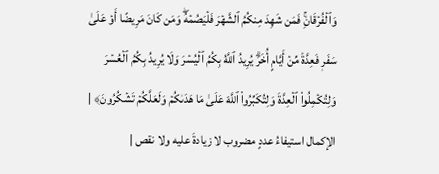وَٱلۡفُرۡقَانِۚ فَمَن شَهِدَ مِنكُمُ ٱلشَّهۡرَ فَلۡيَصُمۡهُۖ وَمَن كَانَ مَرِيضًا أَوۡ عَلَىٰ سَفَرٖ فَعِدَّةٞ مِّنۡ أَيَّامٍ أُخَرَۗ يُرِيدُ ٱللَّهُ بِكُمُ ٱلۡيُسۡرَ وَلَا يُرِيدُ بِكُمُ ٱلۡعُسۡرَ وَلِتُكۡمِلُواْ ٱلۡعِدَّةَ وَلِتُكَبِّرُواْ ٱللَّهَ عَلَىٰ مَا هَدَىٰكُمۡ وَلَعَلَّكُمۡ تَشۡكُرُونَ﴾ | الإكمال استيفاءُ عددٍ مضروب لا زيادةَ عليه ولا نقص |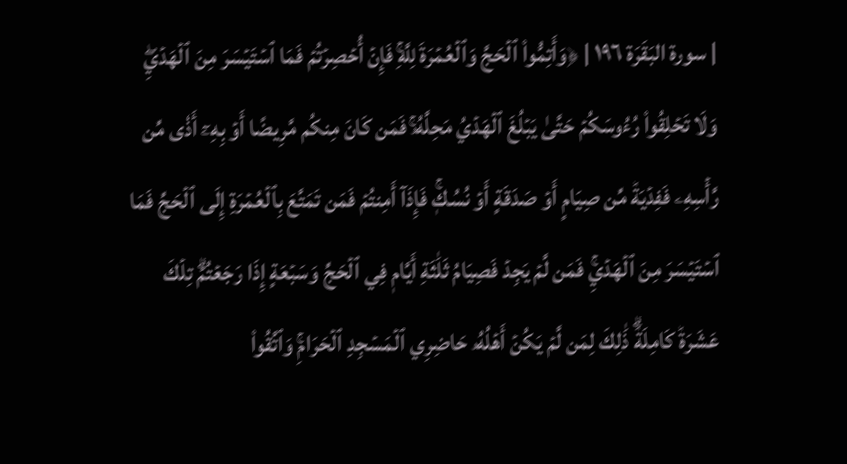| سورة البَقَرَة ١٩٦ | ﴿وَأَتِمُّواْ ٱلۡحَجَّ وَٱلۡعُمۡرَةَ لِلَّهِۚ فَإِنۡ أُحۡصِرۡتُمۡ فَمَا ٱسۡتَيۡسَرَ مِنَ ٱلۡهَدۡيِۖ وَلَا تَحۡلِقُواْ رُءُوسَكُمۡ حَتَّىٰ يَبۡلُغَ ٱلۡهَدۡيُ مَحِلَّهُۥۚ فَمَن كَانَ مِنكُم مَّرِيضًا أَوۡ بِهِۦٓ أَذٗى مِّن رَّأۡسِهِۦ فَفِدۡيَةٞ مِّن صِيَامٍ أَوۡ صَدَقَةٍ أَوۡ نُسُكٖۚ فَإِذَآ أَمِنتُمۡ فَمَن تَمَتَّعَ بِٱلۡعُمۡرَةِ إِلَى ٱلۡحَجِّ فَمَا ٱسۡتَيۡسَرَ مِنَ ٱلۡهَدۡيِۚ فَمَن لَّمۡ يَجِدۡ فَصِيَامُ ثَلَٰثَةِ أَيَّامٖ فِي ٱلۡحَجِّ وَسَبۡعَةٍ إِذَا رَجَعۡتُمۡۗ تِلۡكَ عَشَرَةٞ كَامِلَةٞۗ ذَٰلِكَ لِمَن لَّمۡ يَكُنۡ أَهۡلُهُۥ حَاضِرِي ٱلۡمَسۡجِدِ ٱلۡحَرَامِۚ وَٱتَّقُواْ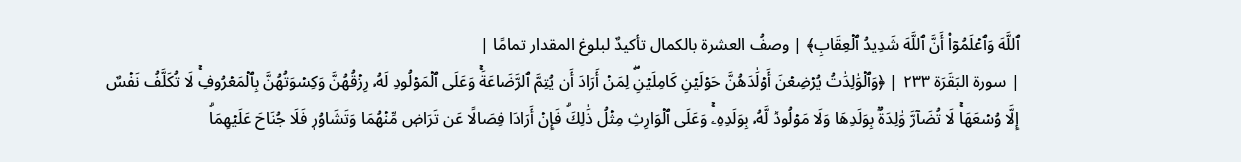ٱللَّهَ وَٱعۡلَمُوٓاْ أَنَّ ٱللَّهَ شَدِيدُ ٱلۡعِقَابِ﴾ | وصفُ العشرة بالكمال تأكيدٌ لبلوغ المقدار تمامًا |
| سورة البَقَرَة ٢٣٣ | ﴿وَٱلۡوَٰلِدَٰتُ يُرۡضِعۡنَ أَوۡلَٰدَهُنَّ حَوۡلَيۡنِ كَامِلَيۡنِۖ لِمَنۡ أَرَادَ أَن يُتِمَّ ٱلرَّضَاعَةَۚ وَعَلَى ٱلۡمَوۡلُودِ لَهُۥ رِزۡقُهُنَّ وَكِسۡوَتُهُنَّ بِٱلۡمَعۡرُوفِۚ لَا تُكَلَّفُ نَفۡسٌ إِلَّا وُسۡعَهَاۚ لَا تُضَآرَّ وَٰلِدَةُۢ بِوَلَدِهَا وَلَا مَوۡلُودٞ لَّهُۥ بِوَلَدِهِۦۚ وَعَلَى ٱلۡوَارِثِ مِثۡلُ ذَٰلِكَۗ فَإِنۡ أَرَادَا فِصَالًا عَن تَرَاضٖ مِّنۡهُمَا وَتَشَاوُرٖ فَلَا جُنَاحَ عَلَيۡهِمَاۗ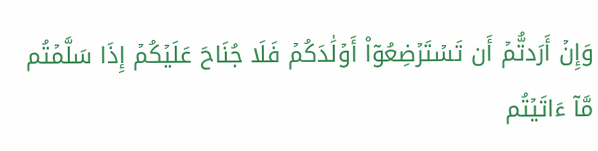وَإِنۡ أَرَدتُّمۡ أَن تَسۡتَرۡضِعُوٓاْ أَوۡلَٰدَكُمۡ فَلَا جُنَاحَ عَلَيۡكُمۡ إِذَا سَلَّمۡتُم مَّآ ءَاتَيۡتُم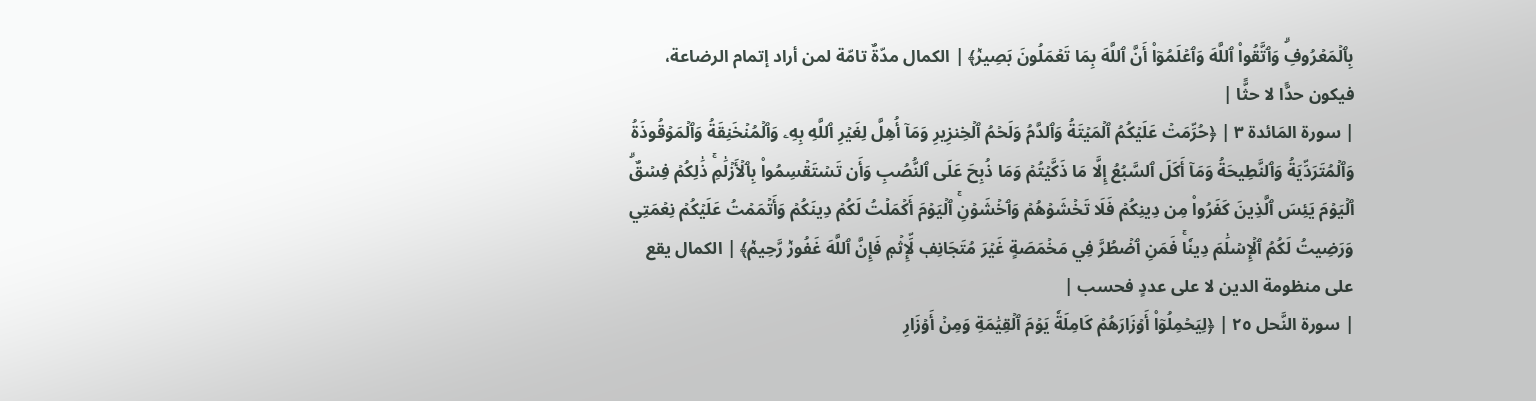بِٱلۡمَعۡرُوفِۗ وَٱتَّقُواْ ٱللَّهَ وَٱعۡلَمُوٓاْ أَنَّ ٱللَّهَ بِمَا تَعۡمَلُونَ بَصِيرٞ﴾ | الكمال مدّةٌ تامّة لمن أراد إتمام الرضاعة، فيكون حدًّا لا حثًّا |
| سورة المَائدة ٣ | ﴿حُرِّمَتۡ عَلَيۡكُمُ ٱلۡمَيۡتَةُ وَٱلدَّمُ وَلَحۡمُ ٱلۡخِنزِيرِ وَمَآ أُهِلَّ لِغَيۡرِ ٱللَّهِ بِهِۦ وَٱلۡمُنۡخَنِقَةُ وَٱلۡمَوۡقُوذَةُ وَٱلۡمُتَرَدِّيَةُ وَٱلنَّطِيحَةُ وَمَآ أَكَلَ ٱلسَّبُعُ إِلَّا مَا ذَكَّيۡتُمۡ وَمَا ذُبِحَ عَلَى ٱلنُّصُبِ وَأَن تَسۡتَقۡسِمُواْ بِٱلۡأَزۡلَٰمِۚ ذَٰلِكُمۡ فِسۡقٌۗ ٱلۡيَوۡمَ يَئِسَ ٱلَّذِينَ كَفَرُواْ مِن دِينِكُمۡ فَلَا تَخۡشَوۡهُمۡ وَٱخۡشَوۡنِۚ ٱلۡيَوۡمَ أَكۡمَلۡتُ لَكُمۡ دِينَكُمۡ وَأَتۡمَمۡتُ عَلَيۡكُمۡ نِعۡمَتِي وَرَضِيتُ لَكُمُ ٱلۡإِسۡلَٰمَ دِينٗاۚ فَمَنِ ٱضۡطُرَّ فِي مَخۡمَصَةٍ غَيۡرَ مُتَجَانِفٖ لِّإِثۡمٖ فَإِنَّ ٱللَّهَ غَفُورٞ رَّحِيمٞ﴾ | الكمال يقع على منظومة الدين لا على عددٍ فحسب |
| سورة النَّحل ٢٥ | ﴿لِيَحۡمِلُوٓاْ أَوۡزَارَهُمۡ كَامِلَةٗ يَوۡمَ ٱلۡقِيَٰمَةِ وَمِنۡ أَوۡزَارِ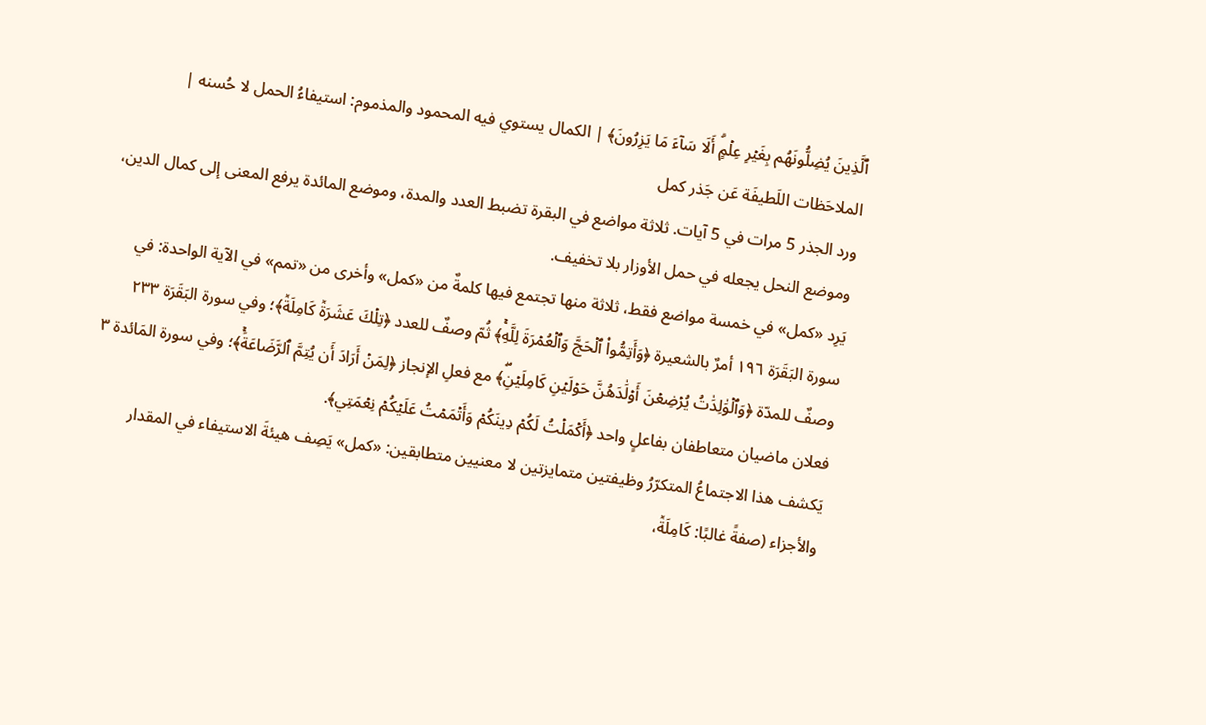ٱلَّذِينَ يُضِلُّونَهُم بِغَيۡرِ عِلۡمٍۗ أَلَا سَآءَ مَا يَزِرُونَ﴾ | الكمال يستوي فيه المحمود والمذموم: استيفاءُ الحمل لا حُسنه |
الملاحَظات اللَطيفَة عَن جَذر كمل
ورد الجذر 5 مرات في 5 آيات. ثلاثة مواضع في البقرة تضبط العدد والمدة، وموضع المائدة يرفع المعنى إلى كمال الدين، وموضع النحل يجعله في حمل الأوزار بلا تخفيف.
يَرِد «كمل» في خمسة مواضع فقط، ثلاثة منها تجتمع فيها كلمةٌ من «كمل» وأخرى من «تمم» في الآية الواحدة: في سورة البَقَرَة ١٩٦ أمرٌ بالشعيرة ﴿وَأَتِمُّواْ ٱلۡحَجَّ وَٱلۡعُمۡرَةَ لِلَّهِۚ﴾ ثُمّ وصفٌ للعدد ﴿تِلۡكَ عَشَرَةٞ كَامِلَةٞ﴾؛ وفي سورة البَقَرَة ٢٣٣ وصفٌ للمدّة ﴿وَٱلۡوَٰلِدَٰتُ يُرۡضِعۡنَ أَوۡلَٰدَهُنَّ حَوۡلَيۡنِ كَامِلَيۡنِۖ﴾ مع فعلِ الإنجاز ﴿لِمَنۡ أَرَادَ أَن يُتِمَّ ٱلرَّضَاعَةَۚ﴾؛ وفي سورة المَائدة ٣ فعلان ماضيان متعاطفان بفاعلٍ واحد ﴿أَكۡمَلۡتُ لَكُمۡ دِينَكُمۡ وَأَتۡمَمۡتُ عَلَيۡكُمۡ نِعۡمَتِي﴾.
يَكشف هذا الاجتماعُ المتكرّرُ وظيفتين متمايزتين لا معنيين متطابقين: «كمل» يَصِف هيئةَ الاستيفاء في المقدار والأجزاء (صفةً غالبًا: كَامِلَةٞ،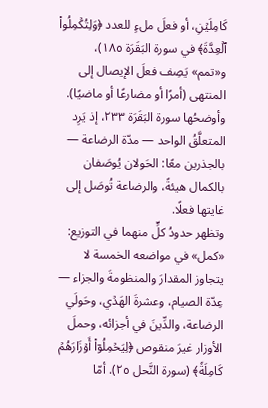كَامِلَيۡنِ، أو فعلَ ملءٍ للعدد ﴿وَلِتُكۡمِلُواْ ٱلۡعِدَّةَ﴾ في سورة البَقَرَة ١٨٥)، و«تمم» يَصِف فعلَ الإيصال إلى المنتهى (أمرًا أو مضارعًا أو ماضيًا). وأوضحُها سورة البَقَرَة ٢٣٣، إذ يَرِد المتعلَّقُ الواحد — مدّة الرضاعة — بالجذرين معًا: الحَولان يُوصَفان بالكمال هيئةً، والرضاعة تُوصَل إلى غايتها فعلًا.
وتظهر حدودُ كلٍّ منهما في التوزيع: «كمل» في مواضعه الخمسة لا يتجاوز المقدارَ والمنظومةَ والجزاء — عِدّة الصيام، وعشرةَ الهَدۡي، وحَولَي الرضاعة، والدِّينَ في أجزائه، وحملَ الأوزار غيرَ منقوص ﴿لِيَحۡمِلُوٓاْ أَوۡزَارَهُمۡ كَامِلَةٗ﴾ (سورة النَّحل ٢٥). أمّا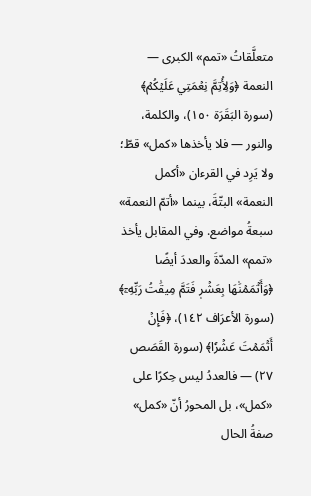متعلَّقاتُ «تمم» الكبرى — النعمة ﴿وَلِأُتِمَّ نِعۡمَتِي عَلَيۡكُمۡ﴾ (سورة البَقَرَة ١٥٠)، والكلمة، والنور — فلا يأخذها «كمل» قطّ؛ ولا يَرِد في القرءان «أكمل النعمة» البتّةَ، بينما «أتمّ النعمة» سبعةُ مواضع. وفي المقابل يأخذ «تمم» المدّةَ والعددَ أيضًا ﴿وَأَتۡمَمۡنَٰهَا بِعَشۡرٖ فَتَمَّ مِيقَٰتُ رَبِّهِۦٓ﴾ (سورة الأعرَاف ١٤٢)، ﴿فَإِنۡ أَتۡمَمۡتَ عَشۡرٗا﴾ (سورة القَصَص ٢٧) — فالعددُ ليس حِكرًا على «كمل»، بل المحورُ أنّ «كمل» صفةُ الحال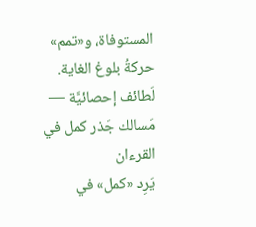المستوفاة، و«تمم» حركةُ بلوغ الغاية.
لَطائف إحصائيَّة — مَسالك جَذر كمل في القرءان
يَرِد «كمل» في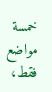خمسة مواضع فقط،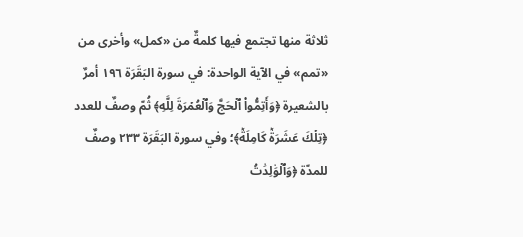ثلاثة منها تجتمع فيها كلمةٌ من «كمل» وأخرى من «تمم» في الآية الواحدة: في سورة البَقَرَة ١٩٦ أمرٌ بالشعيرة ﴿وَأَتِمُّواْ ٱلۡحَجَّ وَٱلۡعُمۡرَةَ لِلَّهِ﴾ ثُمّ وصفٌ للعدد ﴿تِلۡكَ عَشَرَةٞ كَامِلَةٞ﴾؛ وفي سورة البَقَرَة ٢٣٣ وصفٌ للمدّة ﴿وَٱلۡوَٰلِدَٰتُ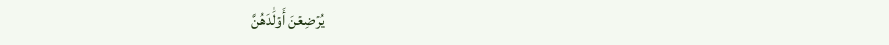يُرۡضِعۡنَ أَوۡلَٰدَهُنَّ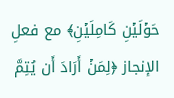حَوۡلَيۡنِ كَامِلَيۡنِ﴾ مع فعلِ الإنجاز ﴿لِمَنۡ أَرَادَ أَن يُتِمَّ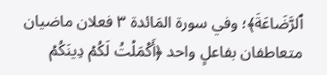ٱلرَّضَاعَةَ﴾؛ وفي سورة المَائدة ٣ فعلان ماضيان متعاطفان بفاعلٍ واحد ﴿أَكۡمَلۡتُ لَكُمۡ دِينَكُمۡ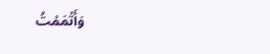وَأَتۡمَمۡتُ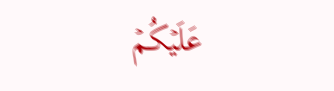عَلَيۡكُمۡ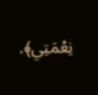نِعۡمَتِي﴾.